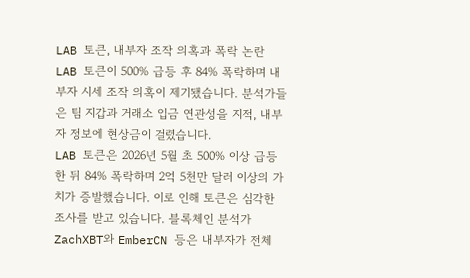LAB 토큰, 내부자 조작 의혹과 폭락 논란
LAB 토큰이 500% 급등 후 84% 폭락하며 내부자 시세 조작 의혹이 제기됐습니다. 분석가들은 팀 지갑과 거래소 입금 연관성을 지적, 내부자 정보에 현상금이 걸렸습니다.
LAB 토큰은 2026년 5월 초 500% 이상 급등한 뒤 84% 폭락하며 2억 5천만 달러 이상의 가치가 증발했습니다. 이로 인해 토큰은 심각한 조사를 받고 있습니다. 블록체인 분석가 ZachXBT와 EmberCN 등은 내부자가 전체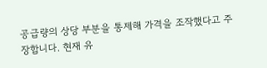공급량의 상당 부분을 통제해 가격을 조작했다고 주장합니다. 현재 유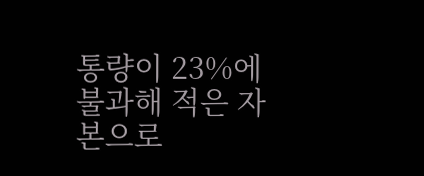통량이 23%에 불과해 적은 자본으로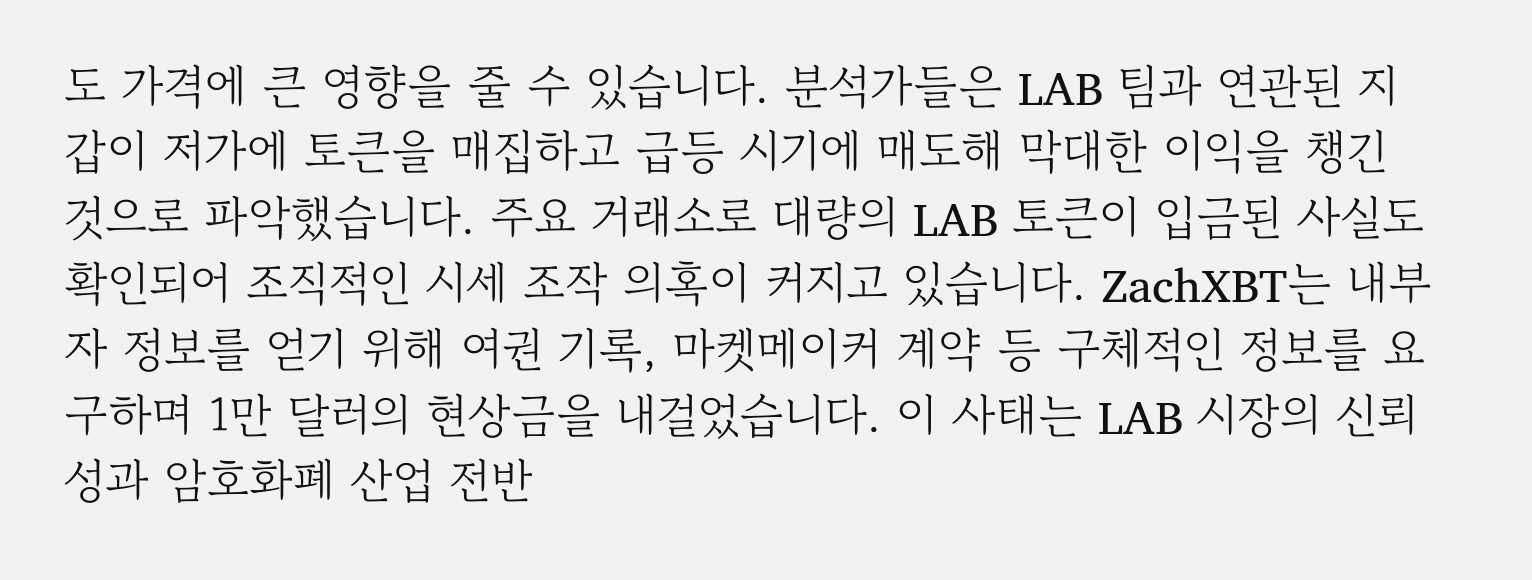도 가격에 큰 영향을 줄 수 있습니다. 분석가들은 LAB 팀과 연관된 지갑이 저가에 토큰을 매집하고 급등 시기에 매도해 막대한 이익을 챙긴 것으로 파악했습니다. 주요 거래소로 대량의 LAB 토큰이 입금된 사실도 확인되어 조직적인 시세 조작 의혹이 커지고 있습니다. ZachXBT는 내부자 정보를 얻기 위해 여권 기록, 마켓메이커 계약 등 구체적인 정보를 요구하며 1만 달러의 현상금을 내걸었습니다. 이 사태는 LAB 시장의 신뢰성과 암호화폐 산업 전반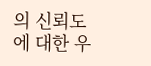의 신뢰도에 대한 우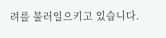려를 불러일으키고 있습니다.